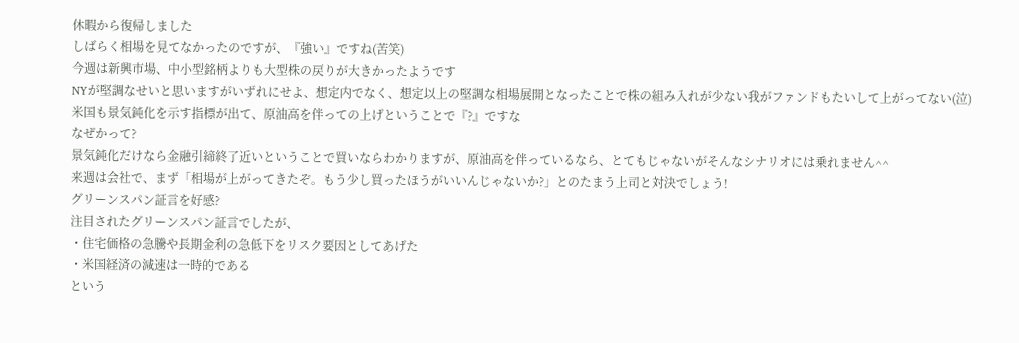休暇から復帰しました
しばらく相場を見てなかったのですが、『強い』ですね(苦笑)
今週は新興市場、中小型銘柄よりも大型株の戻りが大きかったようです
NYが堅調なせいと思いますがいずれにせよ、想定内でなく、想定以上の堅調な相場展開となったことで株の組み入れが少ない我がファンドもたいして上がってない(泣)
米国も景気鈍化を示す指標が出て、原油高を伴っての上げということで『?』ですな
なぜかって?
景気鈍化だけなら金融引締終了近いということで買いならわかりますが、原油高を伴っているなら、とてもじゃないがそんなシナリオには乗れません^^
来週は会社で、まず「相場が上がってきたぞ。もう少し買ったほうがいいんじゃないか?」とのたまう上司と対決でしょう!
グリーンスパン証言を好感?
注目されたグリーンスパン証言でしたが、
・住宅価格の急騰や長期金利の急低下をリスク要因としてあげた
・米国経済の減速は一時的である
という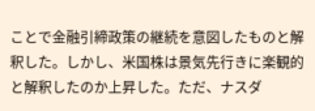ことで金融引締政策の継続を意図したものと解釈した。しかし、米国株は景気先行きに楽観的と解釈したのか上昇した。ただ、ナスダ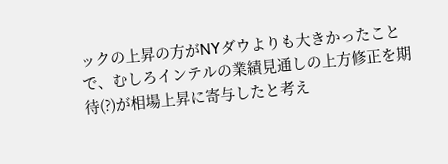ックの上昇の方がNYダウよりも大きかったことで、むしろインテルの業績見通しの上方修正を期待(?)が相場上昇に寄与したと考え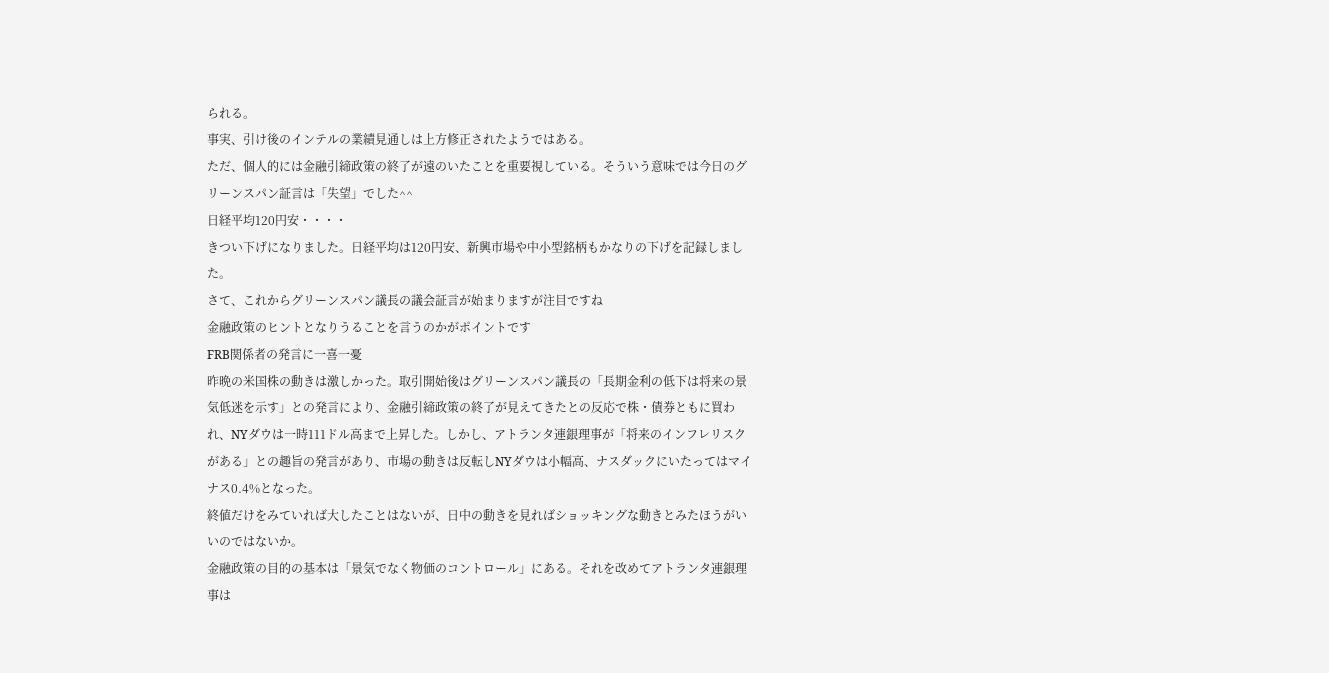られる。
事実、引け後のインテルの業績見通しは上方修正されたようではある。
ただ、個人的には金融引締政策の終了が遠のいたことを重要視している。そういう意味では今日のグリーンスパン証言は「失望」でした^^
日経平均120円安・・・・
きつい下げになりました。日経平均は120円安、新興市場や中小型銘柄もかなりの下げを記録しました。
さて、これからグリーンスパン議長の議会証言が始まりますが注目ですね
金融政策のヒントとなりうることを言うのかがポイントです
FRB関係者の発言に一喜一憂
昨晩の米国株の動きは激しかった。取引開始後はグリーンスパン議長の「長期金利の低下は将来の景気低迷を示す」との発言により、金融引締政策の終了が見えてきたとの反応で株・債券ともに買われ、NYダウは一時111ドル高まで上昇した。しかし、アトランタ連銀理事が「将来のインフレリスクがある」との趣旨の発言があり、市場の動きは反転しNYダウは小幅高、ナスダックにいたってはマイナス0.4%となった。
終値だけをみていれば大したことはないが、日中の動きを見ればショッキングな動きとみたほうがいいのではないか。
金融政策の目的の基本は「景気でなく物価のコントロール」にある。それを改めてアトランタ連銀理事は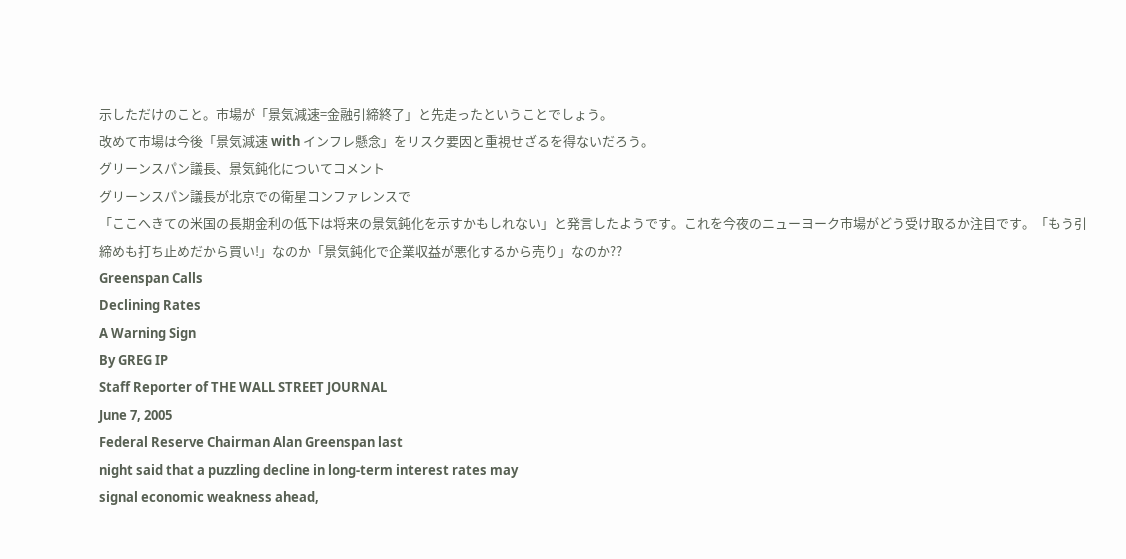示しただけのこと。市場が「景気減速=金融引締終了」と先走ったということでしょう。
改めて市場は今後「景気減速 with インフレ懸念」をリスク要因と重視せざるを得ないだろう。
グリーンスパン議長、景気鈍化についてコメント
グリーンスパン議長が北京での衛星コンファレンスで
「ここへきての米国の長期金利の低下は将来の景気鈍化を示すかもしれない」と発言したようです。これを今夜のニューヨーク市場がどう受け取るか注目です。「もう引締めも打ち止めだから買い!」なのか「景気鈍化で企業収益が悪化するから売り」なのか??
Greenspan Calls
Declining Rates
A Warning Sign
By GREG IP
Staff Reporter of THE WALL STREET JOURNAL
June 7, 2005
Federal Reserve Chairman Alan Greenspan last
night said that a puzzling decline in long-term interest rates may
signal economic weakness ahead,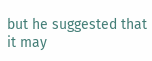but he suggested that it may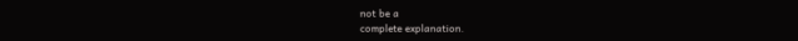not be a
complete explanation.